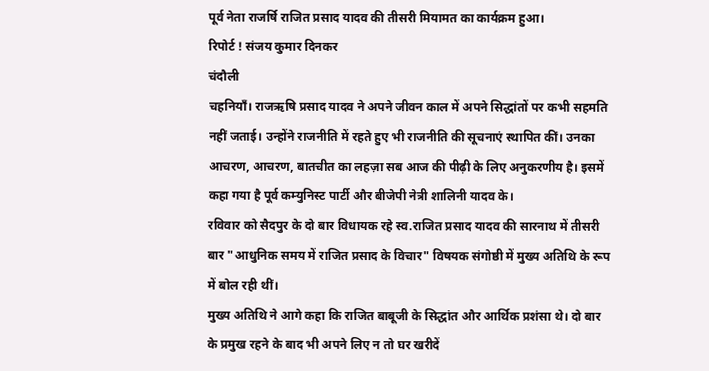पूर्व नेता राजर्षि राजित प्रसाद यादव की तीसरी मियामत का कार्यक्रम हुआ।
रिपोर्ट ! संजय कुमार दिनकर
चंदौली
चहनियाँ। राजऋषि प्रसाद यादव ने अपने जीवन काल में अपने सिद्धांतों पर कभी सहमति नहीं जताई। उन्होंने राजनीति में रहते हुए भी राजनीति की सूचनाएं स्थापित कीं। उनका आचरण, आचरण, बातचीत का लहज़ा सब आज की पीढ़ी के लिए अनुकरणीय है। इसमें कहा गया है पूर्व कम्युनिस्ट पार्टी और बीजेपी नेत्री शालिनी यादव के।
रविवार को सैदपुर के दो बार विधायक रहे स्व.राजित प्रसाद यादव की सारनाथ में तीसरी बार "आधुनिक समय में राजित प्रसाद के विचार" विषयक संगोष्ठी में मुख्य अतिथि के रूप में बोल रही थीं।
मुख्य अतिथि ने आगे कहा कि राजित बाबूजी के सिद्धांत और आर्थिक प्रशंसा थे। दो बार के प्रमुख रहने के बाद भी अपने लिए न तो घर खरीदें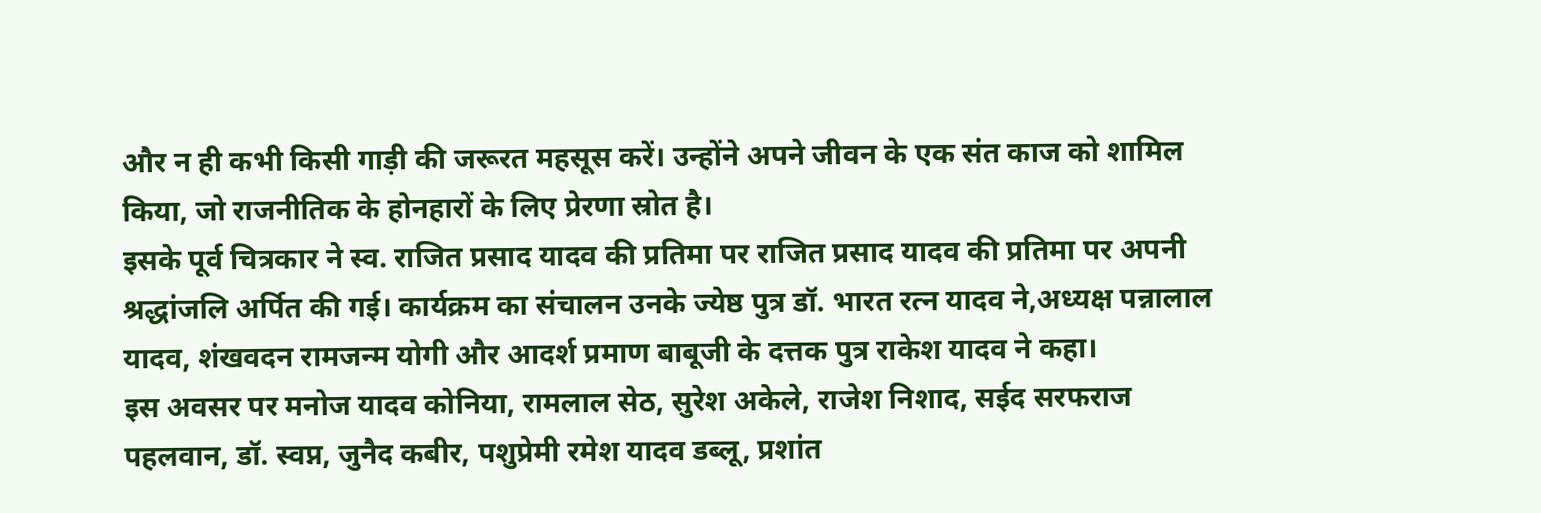और न ही कभी किसी गाड़ी की जरूरत महसूस करें। उन्होंने अपने जीवन के एक संत काज को शामिल किया, जो राजनीतिक के होनहारों के लिए प्रेरणा स्रोत है।
इसके पूर्व चित्रकार ने स्व. राजित प्रसाद यादव की प्रतिमा पर राजित प्रसाद यादव की प्रतिमा पर अपनी श्रद्धांजलि अर्पित की गई। कार्यक्रम का संचालन उनके ज्येष्ठ पुत्र डॉ. भारत रत्न यादव ने,अध्यक्ष पन्नालाल यादव, शंखवदन रामजन्म योगी और आदर्श प्रमाण बाबूजी के दत्तक पुत्र राकेश यादव ने कहा।
इस अवसर पर मनोज यादव कोनिया, रामलाल सेठ, सुरेश अकेले, राजेश निशाद, सईद सरफराज पहलवान, डॉ. स्वप्न, जुनैद कबीर, पशुप्रेमी रमेश यादव डब्लू, प्रशांत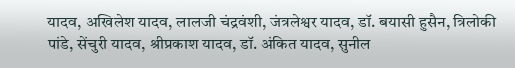यादव, अखिलेश यादव, लालजी चंद्रवंशी, जंत्रलेश्वर यादव, डॉ. बयासी हुसैन, त्रिलोकी पांडे, सेंचुरी यादव, श्रीप्रकाश यादव, डॉ. अंकित यादव, सुनील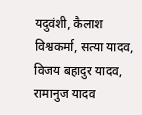यदुवंशी, कैलाश विश्वकर्मा, सत्या यादव, विजय बहादुर यादव, रामानुज यादव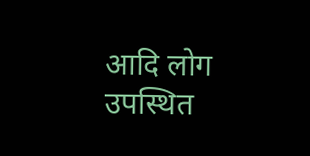आदि लोग उपस्थित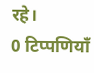रहे।
0 टिप्पणियाँ